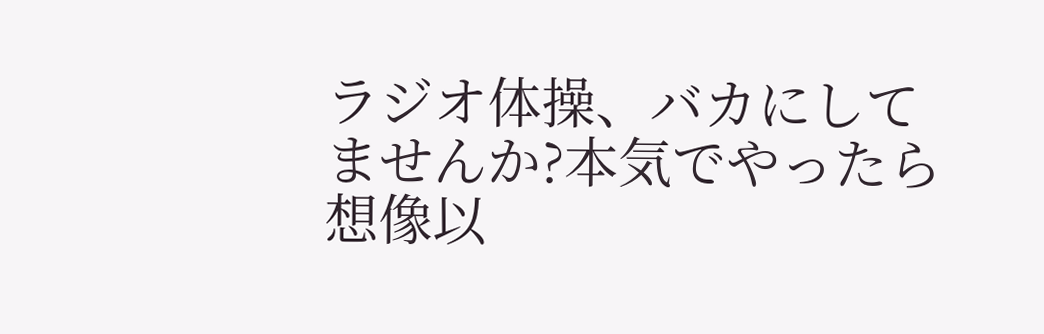ラジオ体操、バカにしてませんか?本気でやったら想像以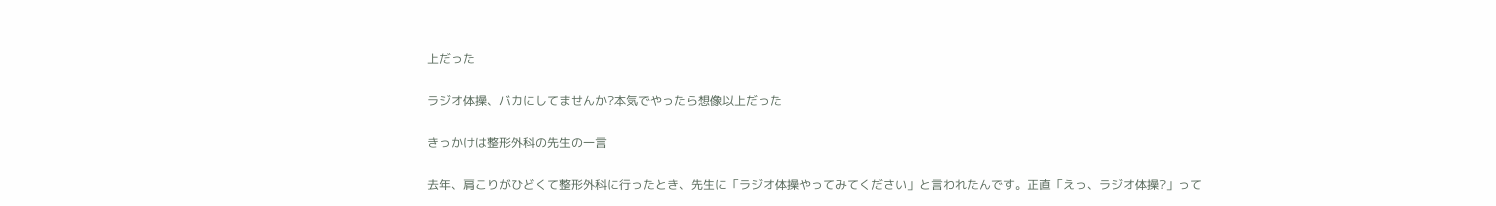上だった

ラジオ体操、バカにしてませんか?本気でやったら想像以上だった

きっかけは整形外科の先生の一言

去年、肩こりがひどくて整形外科に行ったとき、先生に「ラジオ体操やってみてください」と言われたんです。正直「えっ、ラジオ体操?」って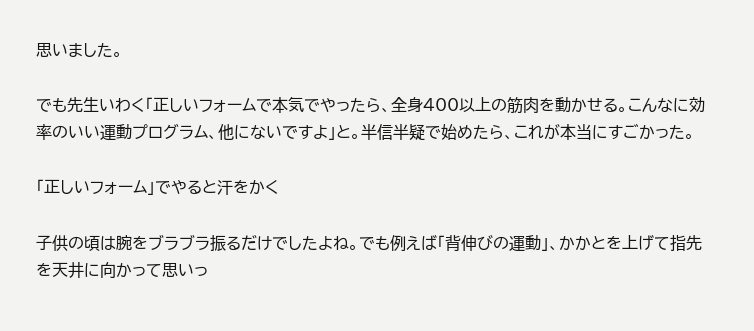思いました。

でも先生いわく「正しいフォームで本気でやったら、全身400以上の筋肉を動かせる。こんなに効率のいい運動プログラム、他にないですよ」と。半信半疑で始めたら、これが本当にすごかった。

「正しいフォーム」でやると汗をかく

子供の頃は腕をブラブラ振るだけでしたよね。でも例えば「背伸びの運動」、かかとを上げて指先を天井に向かって思いっ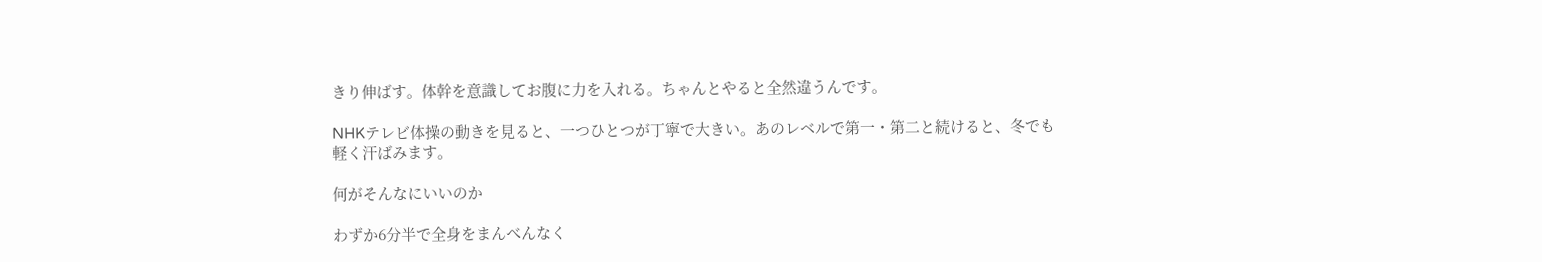きり伸ばす。体幹を意識してお腹に力を入れる。ちゃんとやると全然違うんです。

NHKテレビ体操の動きを見ると、一つひとつが丁寧で大きい。あのレベルで第一・第二と続けると、冬でも軽く汗ばみます。

何がそんなにいいのか

わずか6分半で全身をまんべんなく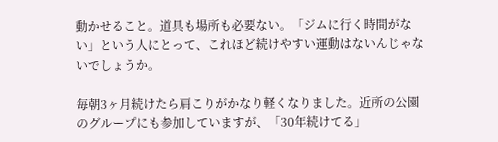動かせること。道具も場所も必要ない。「ジムに行く時間がない」という人にとって、これほど続けやすい運動はないんじゃないでしょうか。

毎朝3ヶ月続けたら肩こりがかなり軽くなりました。近所の公園のグループにも参加していますが、「30年続けてる」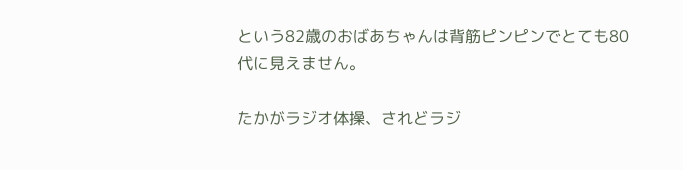という82歳のおばあちゃんは背筋ピンピンでとても80代に見えません。

たかがラジオ体操、されどラジ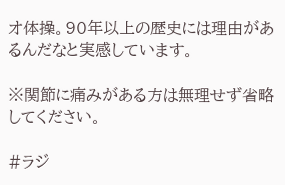オ体操。90年以上の歴史には理由があるんだなと実感しています。

※関節に痛みがある方は無理せず省略してください。

#ラジ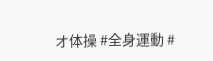オ体操 #全身運動 #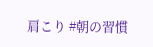肩こり #朝の習慣